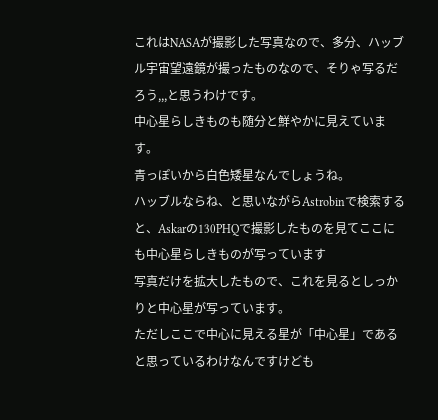これはNASAが撮影した写真なので、多分、ハッブル宇宙望遠鏡が撮ったものなので、そりゃ写るだろう,,,と思うわけです。
中心星らしきものも随分と鮮やかに見えています。
青っぽいから白色矮星なんでしょうね。
ハッブルならね、と思いながらAstrobinで検索すると、Askarの130PHQで撮影したものを見てここにも中心星らしきものが写っています
写真だけを拡大したもので、これを見るとしっかりと中心星が写っています。
ただしここで中心に見える星が「中心星」であると思っているわけなんですけども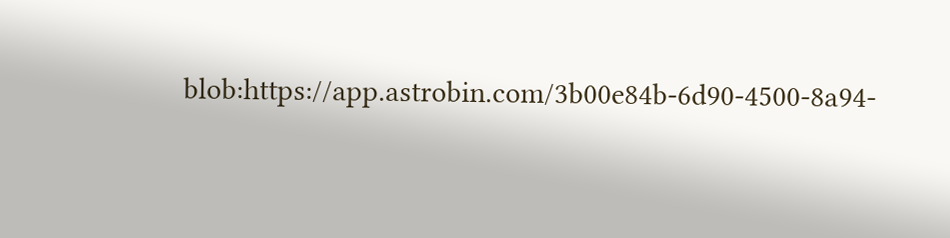blob:https://app.astrobin.com/3b00e84b-6d90-4500-8a94-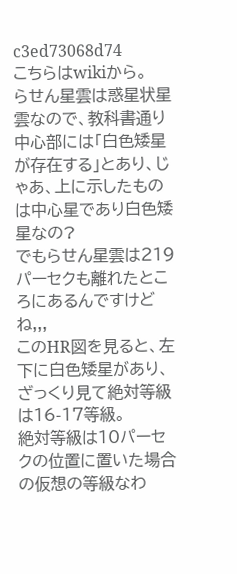c3ed73068d74
こちらはwikiから。
らせん星雲は惑星状星雲なので、教科書通り中心部には「白色矮星が存在する」とあり、じゃあ、上に示したものは中心星であり白色矮星なの?
でもらせん星雲は219パーセクも離れたところにあるんですけどね,,,
このHR図を見ると、左下に白色矮星があり、ざっくり見て絶対等級は16-17等級。
絶対等級は10パーセクの位置に置いた場合の仮想の等級なわ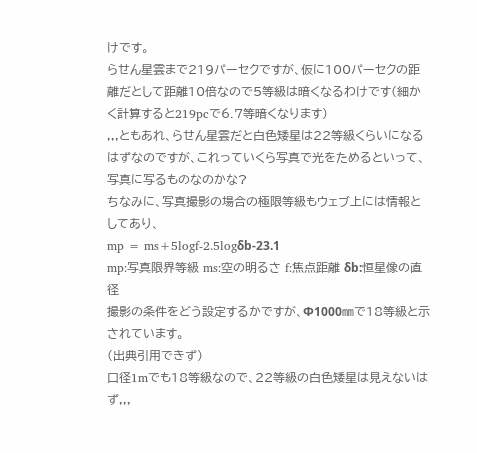けです。
らせん星雲まで219パーセクですが、仮に100パーセクの距離だとして距離10倍なので5等級は暗くなるわけです(細かく計算すると219pcで6.7等暗くなります)
,,,ともあれ、らせん星雲だと白色矮星は22等級くらいになるはずなのですが、これっていくら写真で光をためるといって、写真に写るものなのかな?
ちなみに、写真撮影の場合の極限等級もウェブ上には情報としてあり、
mp = ms+5logf-2.5logδb-23.1
mp:写真限界等級 ms:空の明るさ f:焦点距離 δb:恒星像の直径
撮影の条件をどう設定するかですが、Φ1000㎜で18等級と示されています。
(出典引用できず)
口径1mでも18等級なので、22等級の白色矮星は見えないはず,,,